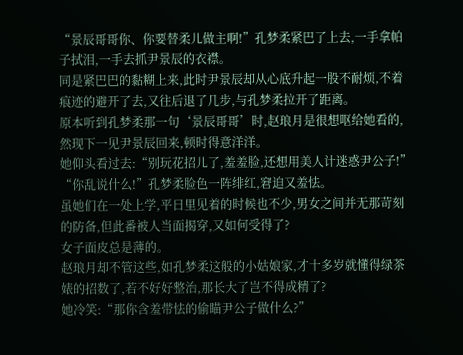“景辰哥哥你、你要替柔儿做主啊!”孔梦柔紧巴了上去,一手拿帕子拭泪,一手去抓尹景辰的衣襟。
同是紧巴巴的黏糊上来,此时尹景辰却从心底升起一股不耐烦,不着痕迹的避开了去,又往后退了几步,与孔梦柔拉开了距离。
原本听到孔梦柔那一句‘景辰哥哥’时,赵琅月是很想呕给她看的,然现下一见尹景辰回来,顿时得意洋洋。
她仰头看过去:“别玩花招儿了,羞羞脸,还想用美人计迷惑尹公子!”
“你乱说什么!”孔梦柔脸色一阵绯红,窘迫又羞怯。
虽她们在一处上学,平日里见着的时候也不少,男女之间并无那苛刻的防备,但此番被人当面揭穿,又如何受得了?
女子面皮总是薄的。
赵琅月却不管这些,如孔梦柔这般的小姑娘家,才十多岁就懂得绿茶婊的招数了,若不好好整治,那长大了岂不得成精了?
她冷笑:“那你含羞带怯的偷瞄尹公子做什么?”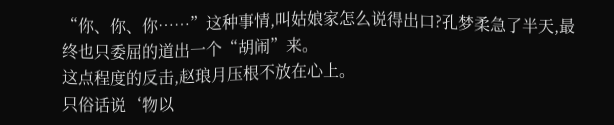“你、你、你……”这种事情,叫姑娘家怎么说得出口?孔梦柔急了半天,最终也只委屈的道出一个“胡闹”来。
这点程度的反击,赵琅月压根不放在心上。
只俗话说‘物以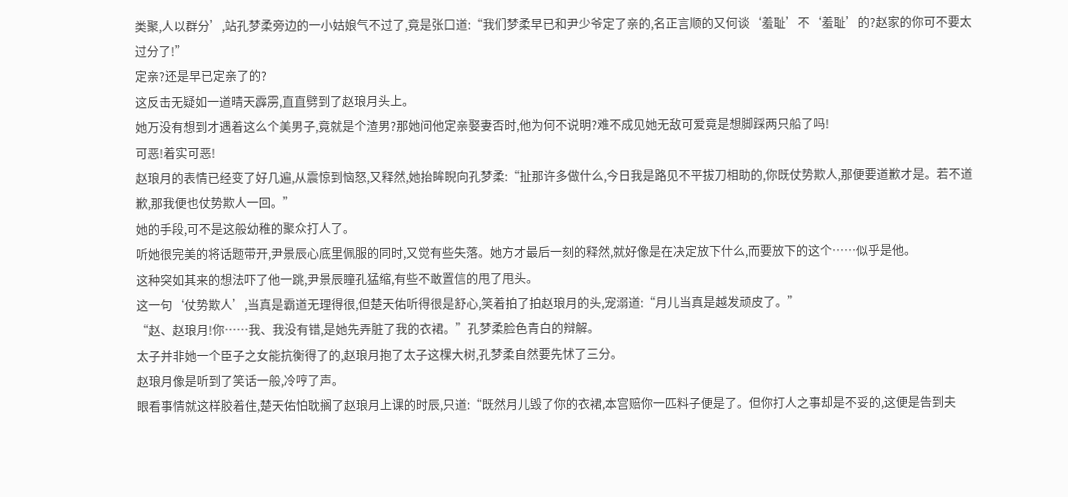类聚,人以群分’,站孔梦柔旁边的一小姑娘气不过了,竟是张口道:“我们梦柔早已和尹少爷定了亲的,名正言顺的又何谈‘羞耻’不‘羞耻’的?赵家的你可不要太过分了!”
定亲?还是早已定亲了的?
这反击无疑如一道晴天霹雳,直直劈到了赵琅月头上。
她万没有想到才遇着这么个美男子,竟就是个渣男?那她问他定亲娶妻否时,他为何不说明?难不成见她无敌可爱竟是想脚踩两只船了吗!
可恶!着实可恶!
赵琅月的表情已经变了好几遍,从震惊到恼怒,又释然,她抬眸睨向孔梦柔:“扯那许多做什么,今日我是路见不平拔刀相助的,你既仗势欺人,那便要道歉才是。若不道歉,那我便也仗势欺人一回。”
她的手段,可不是这般幼稚的聚众打人了。
听她很完美的将话题带开,尹景辰心底里佩服的同时,又觉有些失落。她方才最后一刻的释然,就好像是在决定放下什么,而要放下的这个……似乎是他。
这种突如其来的想法吓了他一跳,尹景辰瞳孔猛缩,有些不敢置信的甩了甩头。
这一句‘仗势欺人’,当真是霸道无理得很,但楚天佑听得很是舒心,笑着拍了拍赵琅月的头,宠溺道:“月儿当真是越发顽皮了。”
“赵、赵琅月!你……我、我没有错,是她先弄脏了我的衣裙。”孔梦柔脸色青白的辩解。
太子并非她一个臣子之女能抗衡得了的,赵琅月抱了太子这棵大树,孔梦柔自然要先怵了三分。
赵琅月像是听到了笑话一般,冷哼了声。
眼看事情就这样胶着住,楚天佑怕耽搁了赵琅月上课的时辰,只道:“既然月儿毁了你的衣裙,本宫赔你一匹料子便是了。但你打人之事却是不妥的,这便是告到夫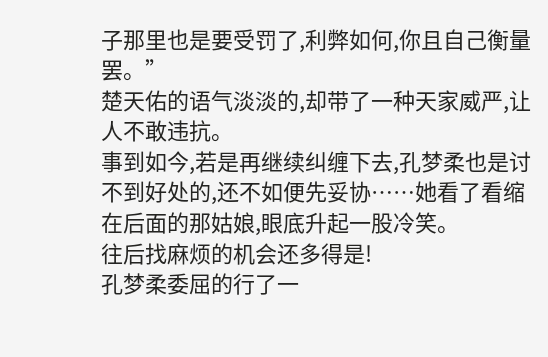子那里也是要受罚了,利弊如何,你且自己衡量罢。”
楚天佑的语气淡淡的,却带了一种天家威严,让人不敢违抗。
事到如今,若是再继续纠缠下去,孔梦柔也是讨不到好处的,还不如便先妥协……她看了看缩在后面的那姑娘,眼底升起一股冷笑。
往后找麻烦的机会还多得是!
孔梦柔委屈的行了一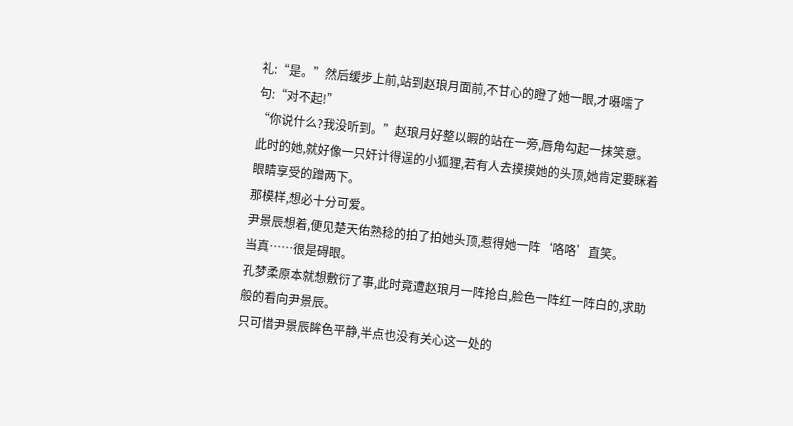礼:“是。”然后缓步上前,站到赵琅月面前,不甘心的瞪了她一眼,才嗫嚅了句:“对不起!”
“你说什么?我没听到。”赵琅月好整以暇的站在一旁,唇角勾起一抹笑意。
此时的她,就好像一只奸计得逞的小狐狸,若有人去摸摸她的头顶,她肯定要眯着眼睛享受的蹭两下。
那模样,想必十分可爱。
尹景辰想着,便见楚天佑熟稔的拍了拍她头顶,惹得她一阵‘咯咯’直笑。
当真……很是碍眼。
孔梦柔原本就想敷衍了事,此时竟遭赵琅月一阵抢白,脸色一阵红一阵白的,求助般的看向尹景辰。
只可惜尹景辰眸色平静,半点也没有关心这一处的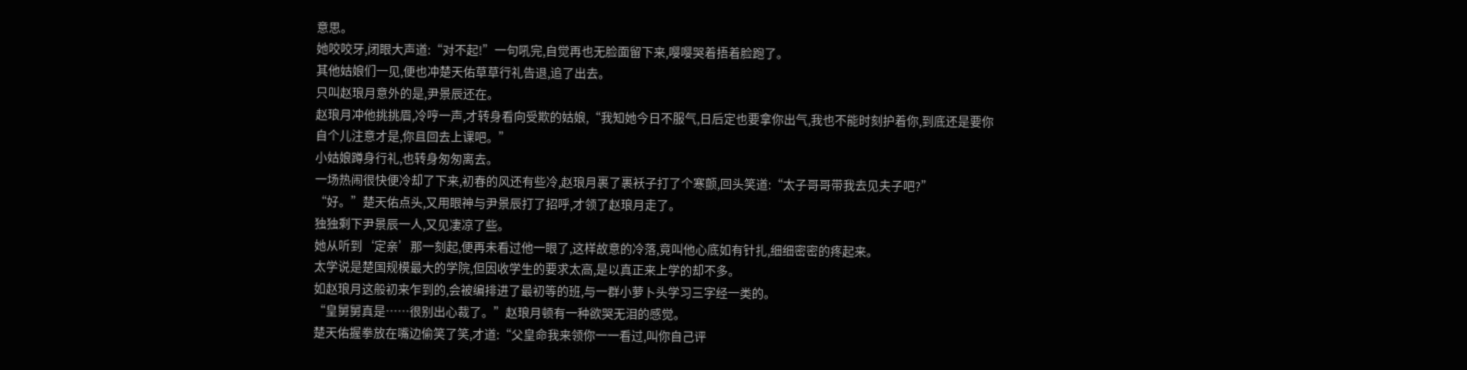意思。
她咬咬牙,闭眼大声道:“对不起!”一句吼完,自觉再也无脸面留下来,嘤嘤哭着捂着脸跑了。
其他姑娘们一见,便也冲楚天佑草草行礼告退,追了出去。
只叫赵琅月意外的是,尹景辰还在。
赵琅月冲他挑挑眉,冷哼一声,才转身看向受欺的姑娘,“我知她今日不服气,日后定也要拿你出气,我也不能时刻护着你,到底还是要你自个儿注意才是,你且回去上课吧。”
小姑娘蹲身行礼,也转身匆匆离去。
一场热闹很快便冷却了下来,初春的风还有些冷,赵琅月裹了裹袄子打了个寒颤,回头笑道:“太子哥哥带我去见夫子吧?”
“好。”楚天佑点头,又用眼神与尹景辰打了招呼,才领了赵琅月走了。
独独剩下尹景辰一人,又见凄凉了些。
她从听到‘定亲’那一刻起,便再未看过他一眼了,这样故意的冷落,竟叫他心底如有针扎,细细密密的疼起来。
太学说是楚国规模最大的学院,但因收学生的要求太高,是以真正来上学的却不多。
如赵琅月这般初来乍到的,会被编排进了最初等的班,与一群小萝卜头学习三字经一类的。
“皇舅舅真是……很别出心裁了。”赵琅月顿有一种欲哭无泪的感觉。
楚天佑握拳放在嘴边偷笑了笑,才道:“父皇命我来领你一一看过,叫你自己评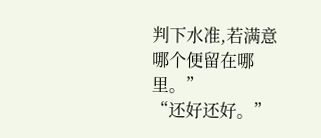判下水准,若满意哪个便留在哪里。”
“还好还好。”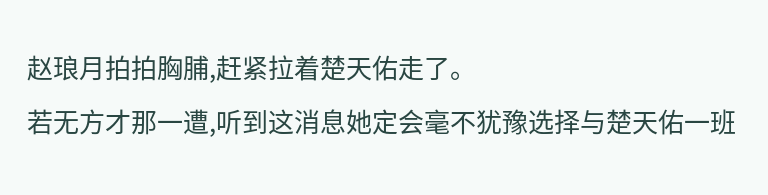赵琅月拍拍胸脯,赶紧拉着楚天佑走了。
若无方才那一遭,听到这消息她定会毫不犹豫选择与楚天佑一班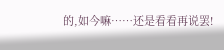的,如今嘛……还是看看再说罢!